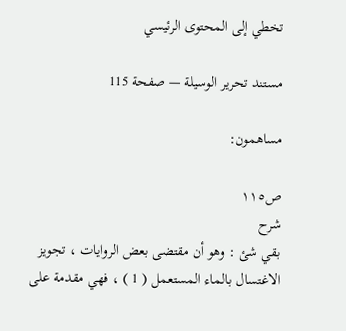تخطي إلى المحتوى الرئيسي

مستند تحرير الوسيلة — صفحة 115

مساهمون:

ص١١٥
شرح
بقي شئ : وهو أن مقتضى بعض الروايات ، تجويز الاغتسال بالماء المستعمل ( 1 ) ، فهي مقدمة على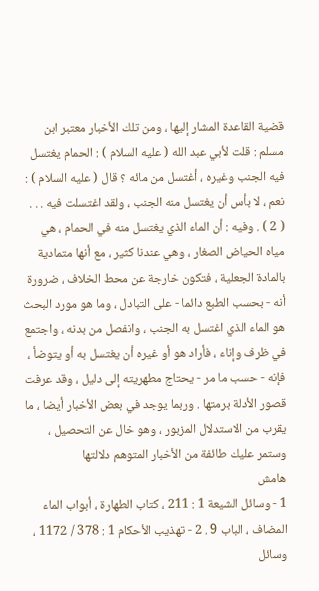قضية القاعدة المشار إليها ، ومن تلك الأخبار معتبر ابن مسلم : قلت لأبي عبد الله ( عليه السلام ) : الحمام يغتسل فيه الجنب وغيره ، أغتسل من مائه ؟ قال ( عليه السلام ) : نعم ، لا بأس أن يغتسل منه الجنب ، ولقد اغتسلت فيه . . . ( 2 ) . وفيه : أن الماء الذي يغتسل منه في الحمام ، هي مياه الحياض الصغار ، وهي عندنا كثير ، مع أنها متمادية بالمادة الجعلية ، فتكون خارجة عن محط الخلاف ، ضرورة أنه - بحسب الطبع دائما - على التبادل ، وما هو مورد البحث هو الماء الذي اغتسل به الجنب ، وانفصل من بدنه ، واجتمع في ظرف وإناء ، فأراد هو أو غيره أن يغتسل به أو يتوضأ ، فإنه - حسب ما مر - يحتاج مطهريته إلى دليل ، وقد عرفت قصور الأدلة برمتها . وربما يوجد في بعض الأخبار أيضا ، ما يقرب من الاستدلال المزبور ، وهو خال عن التحصيل ، وستمر عليك طائفة من الأخبار المتوهم دلالتها
هامش
1 - وسائل الشيعة 1 : 211 ، كتاب الطهارة ، أبواب الماء المضاف ، الباب 9 . 2 - تهذيب الأحكام 1 : 378 / 1172 ، وسائل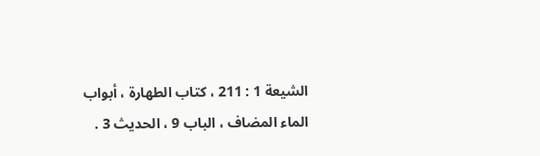الشيعة 1 : 211 ، كتاب الطهارة ، أبواب الماء المضاف ، الباب 9 ، الحديث 3 .